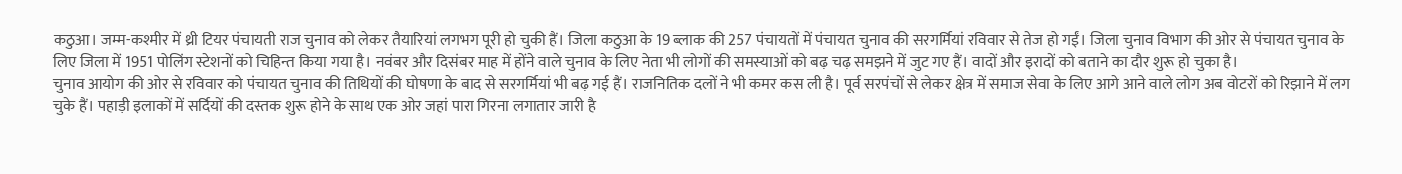कठुआ। जम्म-कश्मीर में थ्री टियर पंचायती राज चुनाव को लेकर तैयारियां लगभग पूरी हो चुकी हैं। जिला कठुआ के 19 ब्लाक की 257 पंचायतों में पंचायत चुनाव की सरगर्मियां रविवार से तेज हो गईं। जिला चुनाव विभाग की ओर से पंचायत चुनाव के लिए जिला में 1951 पोलिंग स्टेशनों को चिहिन्त किया गया है। नवंबर और दिसंबर माह में होंने वाले चुनाव के लिए नेता भी लोगों की समस्याओं को बढ़ चढ़ समझने में जुट गए हैं। वादों और इरादों को बताने का दौर शुरू हो चुका है।
चुनाव आयोग की ओर से रविवार को पंचायत चुनाव की तिथियों की घोषणा के बाद से सरगर्मियां भी बढ़ गई हैं। राजनितिक दलों ने भी कमर कस ली है। पूर्व सरपंचों से लेकर क्षेत्र में समाज सेवा के लिए आगे आने वाले लोग अब वोटरों को रिझाने में लग चुके हैं। पहाड़ी इलाकों में सर्दियों की दस्तक शुरू होने के साथ एक ओर जहां पारा गिरना लगातार जारी है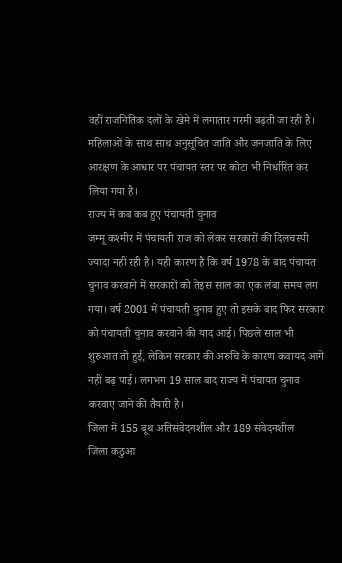वहीं राजनितिक दलों के खेमे में लगातार गरमी बढ़ती जा रही है। महिलाओं के साथ साथ अनुसूचित जाति और जनजाति के लिए आरक्षण के आधार पर पंचायत स्तर पर कोटा भी निर्धारित कर लिया गया है।
राज्य में कब कब हुए पंचायती चुनाव
जम्मू कश्मीर में पंचायती राज को लेकर सरकारों की दिलचस्पी ज्यादा नहीं रही है। यही कारण है कि वर्ष 1978 के बाद पंचायत चुनाव करवाने में सरकारों को तेइस साल का एक लंबा समय लग गया। वर्ष 2001 में पंचायती चुनाव हुए तो इसके बाद फिर सरकार को पंचायती चुनाव करवाने की याद आई। पिछले साल भी शुरुआत तो हुई, लेकिन सरकार की अरुचि के कारण कवायद आगे नहीं बढ़ पाई। लगभग 19 साल बाद राज्य में पंचायत चुनाव करवाए जाने की तैयारी है।
जिला में 155 बूथ अतिसंवेदनशील और 189 संवेदनशील
जिला कठुआ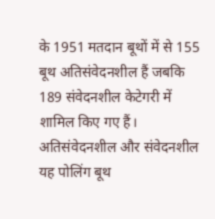के 1951 मतदान बूथों में से 155 बूथ अतिसंवेदनशील हैं जबकि 189 संवेदनशील केटेगरी में शामिल किए गए हैं। अतिसंवेदनशील और संवेदनशील यह पोलिंग बूथ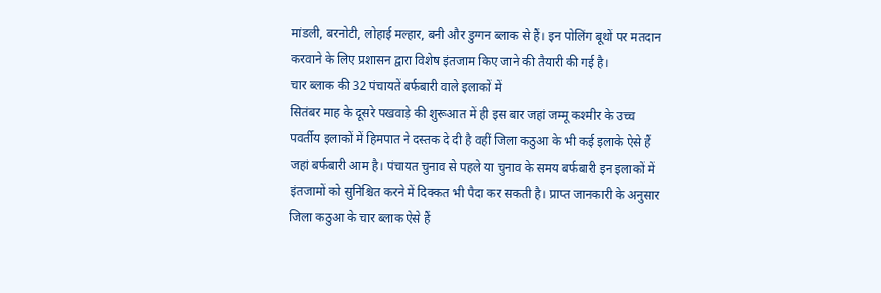मांडली, बरनोटी, लोहाई मल्हार, बनी और डुग्गन ब्लाक से हैं। इन पोलिंग बूथों पर मतदान करवाने के लिए प्रशासन द्वारा विशेष इंतजाम किए जाने की तैयारी की गई है।
चार ब्लाक की 32 पंचायतें बर्फबारी वाले इलाकों में
सितंबर माह के दूसरे पखवाड़े की शुरूआत में ही इस बार जहां जम्मू कश्मीर के उच्च पवर्तीय इलाकों में हिमपात ने दस्तक दे दी है वहीं जिला कठुआ के भी कई इलाके ऐसे हैं जहां बर्फबारी आम है। पंचायत चुनाव से पहले या चुनाव के समय बर्फबारी इन इलाकों में इंतजामों को सुनिश्चित करने में दिक्कत भी पैदा कर सकती है। प्राप्त जानकारी के अनुसार जिला कठुआ के चार ब्लाक ऐसे हैं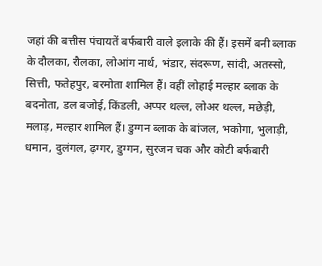जहां की बत्तीस पंचायतें बर्फबारी वाले इलाके की हैं। इसमें बनी ब्लाक के दौलका, रौलका, लोआंग नार्थ, भंडार, संदरूण, सांदी, अतस्सो, सित्ती, फतेहपुर, बरमोता शामिल हैं। वहीं लोहाई मल्हार ब्लाक के बदनोता, डल बजोई, किंडली, अप्पर थल्ल, लोअर थल्ल, मछेड़ी, मलाड़, मल्हार शामिल हैं। डुग्गन ब्लाक के बांजल, भकोगा, भुलाड़ी, धमान, दुलंगल, ढ़ग्गर, डुग्गन, सुरजन चक और कोटी बर्फबारी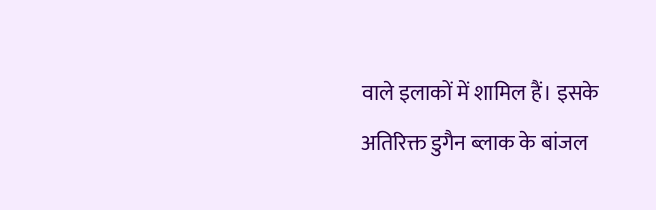वाले इलाकों में शामिल हैं। इसके अतिरिक्त डुगैन ब्लाक के बांजल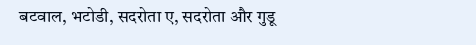बटवाल, भटोडी, सदरोता ए, सदरोता और गुडू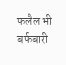फलैल भी बर्फबारी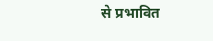से प्रभावित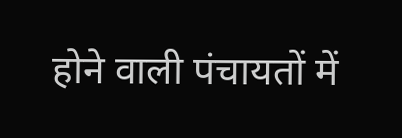होने वाली पंचायतों में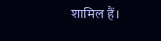शामिल हैं।